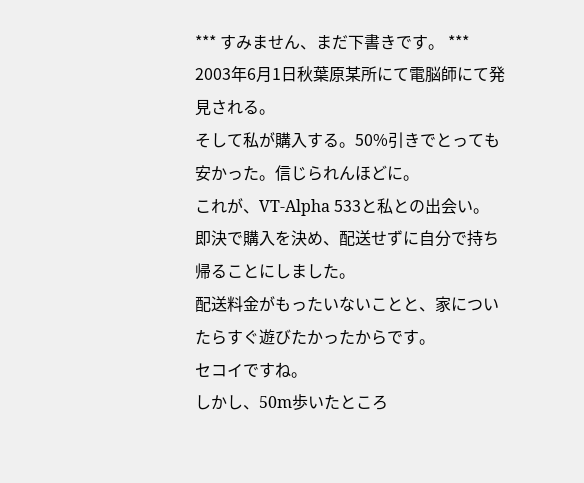*** すみません、まだ下書きです。 ***
2003年6月1日秋葉原某所にて電脳師にて発見される。
そして私が購入する。50%引きでとっても安かった。信じられんほどに。
これが、VT-Alpha 533と私との出会い。
即決で購入を決め、配送せずに自分で持ち帰ることにしました。
配送料金がもったいないことと、家についたらすぐ遊びたかったからです。
セコイですね。
しかし、50m歩いたところ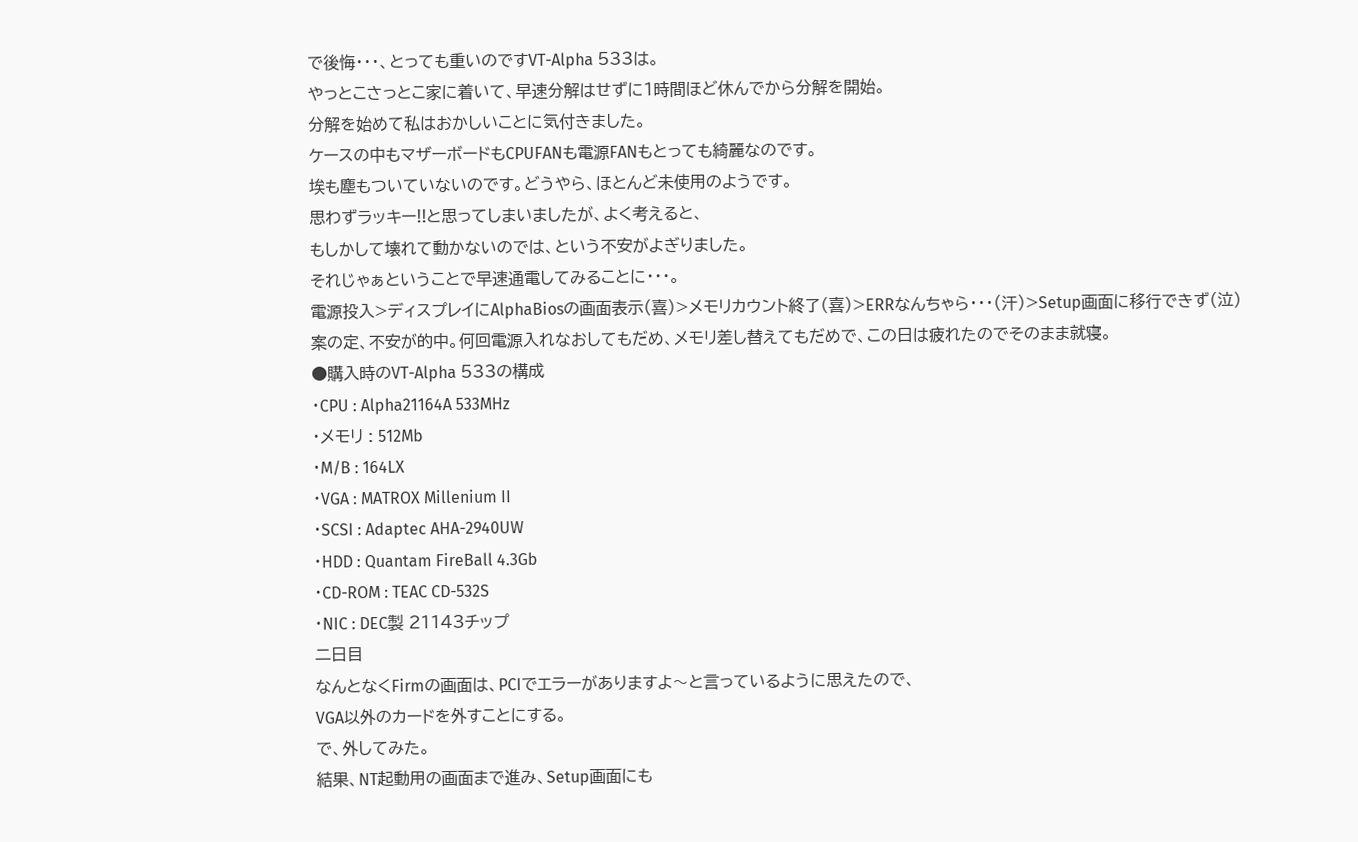で後悔・・・、とっても重いのですVT-Alpha 533は。
やっとこさっとこ家に着いて、早速分解はせずに1時間ほど休んでから分解を開始。
分解を始めて私はおかしいことに気付きました。
ケースの中もマザーボードもCPUFANも電源FANもとっても綺麗なのです。
埃も塵もついていないのです。どうやら、ほとんど未使用のようです。
思わずラッキー!!と思ってしまいましたが、よく考えると、
もしかして壊れて動かないのでは、という不安がよぎりました。
それじゃぁということで早速通電してみることに・・・。
電源投入>ディスプレイにAlphaBiosの画面表示(喜)>メモリカウント終了(喜)>ERRなんちゃら・・・(汗)>Setup画面に移行できず(泣)
案の定、不安が的中。何回電源入れなおしてもだめ、メモリ差し替えてもだめで、この日は疲れたのでそのまま就寝。
●購入時のVT-Alpha 533の構成
・CPU : Alpha21164A 533MHz
・メモリ : 512Mb
・M/B : 164LX
・VGA : MATROX Millenium II
・SCSI : Adaptec AHA-2940UW
・HDD : Quantam FireBall 4.3Gb
・CD-ROM : TEAC CD-532S
・NIC : DEC製 21143チップ
二日目
なんとなくFirmの画面は、PCIでエラーがありますよ〜と言っているように思えたので、
VGA以外のカードを外すことにする。
で、外してみた。
結果、NT起動用の画面まで進み、Setup画面にも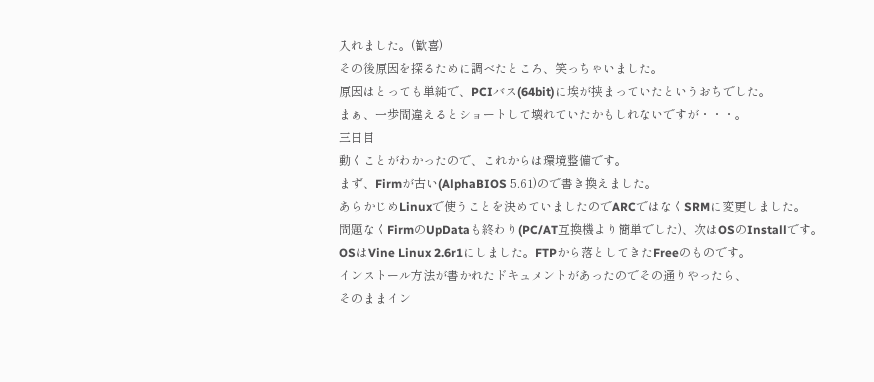入れました。(歓喜)
その後原因を探るために調べたところ、笑っちゃいました。
原因はとっても単純で、PCIバス(64bit)に埃が挟まっていたというおちでした。
まぁ、一歩間違えるとショートして壊れていたかもしれないですが・・・。
三日目
動くことがわかったので、これからは環境整備です。
まず、Firmが古い(AlphaBIOS 5.61)ので書き換えました。
あらかじめLinuxで使うことを決めていましたのでARCではなくSRMに変更しました。
問題なくFirmのUpDataも終わり(PC/AT互換機より簡単でした)、次はOSのInstallです。
OSはVine Linux 2.6r1にしました。FTPから落としてきたFreeのものです。
インストール方法が書かれたドキュメントがあったのでその通りやったら、
そのままイン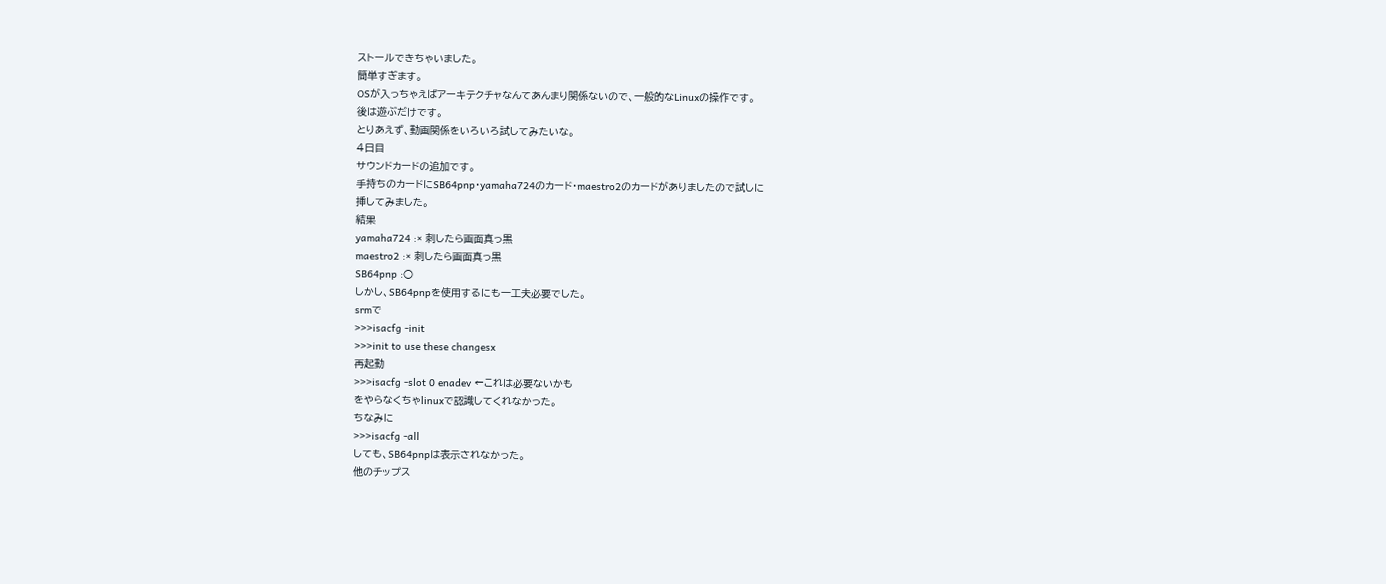ストールできちゃいました。
簡単すぎます。
OSが入っちゃえばアーキテクチャなんてあんまり関係ないので、一般的なLinuxの操作です。
後は遊ぶだけです。
とりあえず、動画関係をいろいろ試してみたいな。
4日目
サウンドカードの追加です。
手持ちのカードにSB64pnp・yamaha724のカード・maestro2のカードがありましたので試しに
挿してみました。
結果
yamaha724 :× 刺したら画面真っ黒
maestro2 :× 刺したら画面真っ黒
SB64pnp :○
しかし、SB64pnpを使用するにも一工夫必要でした。
srmで
>>>isacfg -init
>>>init to use these changesx
再起動
>>>isacfg -slot 0 enadev ←これは必要ないかも
をやらなくちゃlinuxで認識してくれなかった。
ちなみに
>>>isacfg -all
しても、SB64pnpは表示されなかった。
他のチップス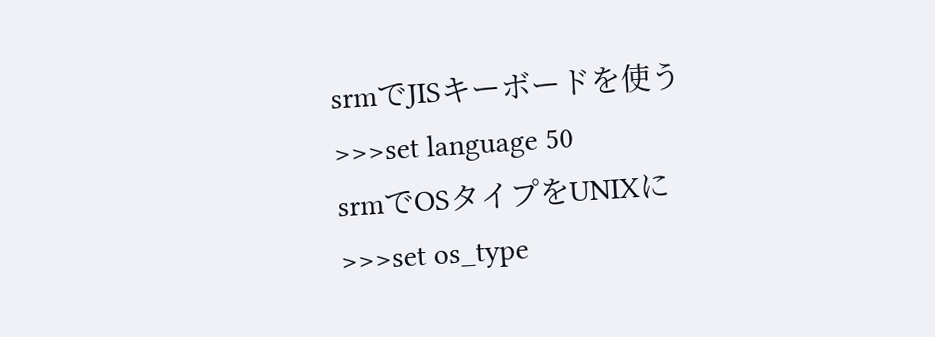srmでJISキーボードを使う
>>>set language 50
srmでOSタイプをUNIXに
>>>set os_type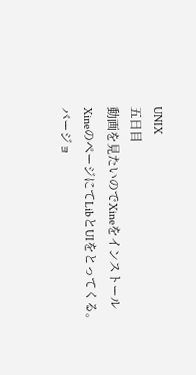UNIX
五日目
動画を見たいのでXineをインストール
XineのページにてLibとUIをとってくる。
バージョ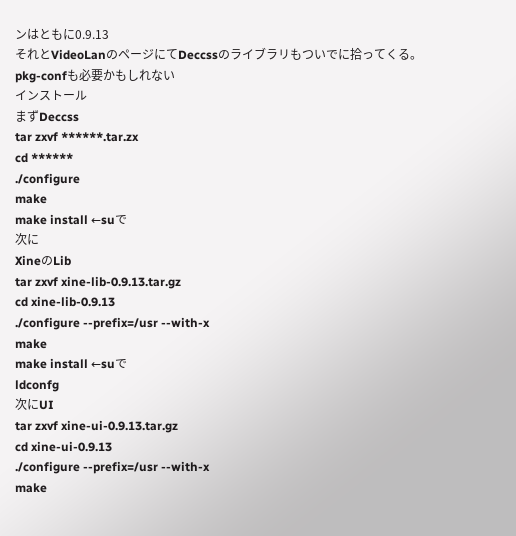ンはともに0.9.13
それとVideoLanのページにてDeccssのライブラリもついでに拾ってくる。
pkg-confも必要かもしれない
インストール
まずDeccss
tar zxvf ******.tar.zx
cd ******
./configure
make
make install ←suで
次に
XineのLib
tar zxvf xine-lib-0.9.13.tar.gz
cd xine-lib-0.9.13
./configure --prefix=/usr --with-x
make
make install ←suで
ldconfg
次にUI
tar zxvf xine-ui-0.9.13.tar.gz
cd xine-ui-0.9.13
./configure --prefix=/usr --with-x
make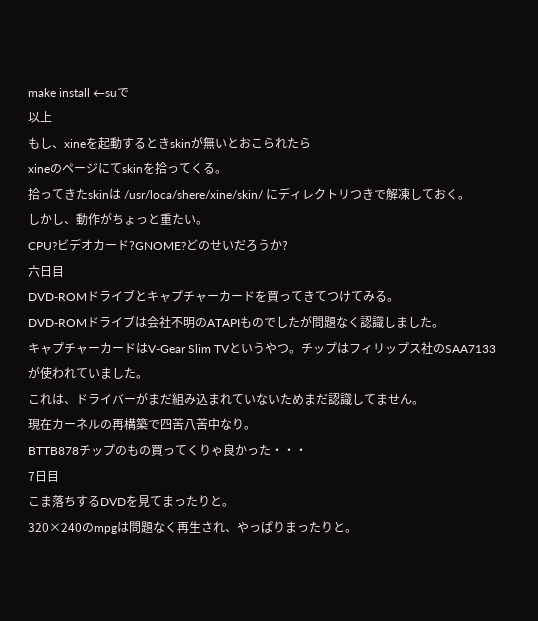make install ←suで
以上
もし、xineを起動するときskinが無いとおこられたら
xineのページにてskinを拾ってくる。
拾ってきたskinは /usr/loca/shere/xine/skin/ にディレクトリつきで解凍しておく。
しかし、動作がちょっと重たい。
CPU?ビデオカード?GNOME?どのせいだろうか?
六日目
DVD-ROMドライブとキャプチャーカードを買ってきてつけてみる。
DVD-ROMドライブは会社不明のATAPIものでしたが問題なく認識しました。
キャプチャーカードはV-Gear Slim TVというやつ。チップはフィリップス社のSAA7133
が使われていました。
これは、ドライバーがまだ組み込まれていないためまだ認識してません。
現在カーネルの再構築で四苦八苦中なり。
BTTB878チップのもの買ってくりゃ良かった・・・
7日目
こま落ちするDVDを見てまったりと。
320×240のmpgは問題なく再生され、やっぱりまったりと。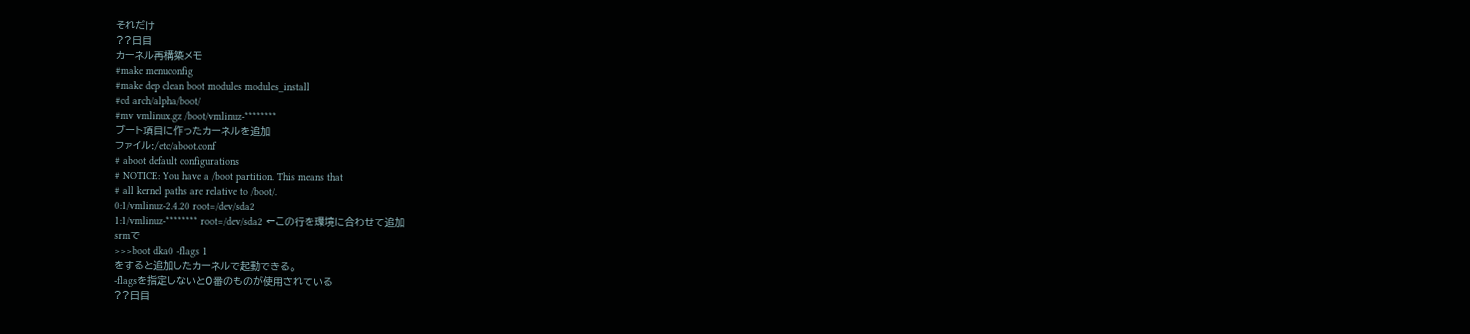それだけ
??日目
カーネル再構築メモ
#make menuconfig
#make dep clean boot modules modules_install
#cd arch/alpha/boot/
#mv vmlinux.gz /boot/vmlinuz-********
ブート項目に作ったカーネルを追加
ファイル:/etc/aboot.conf
# aboot default configurations
# NOTICE: You have a /boot partition. This means that
# all kernel paths are relative to /boot/.
0:1/vmlinuz-2.4.20 root=/dev/sda2
1:1/vmlinuz-******** root=/dev/sda2 ←この行を環境に合わせて追加
srmで
>>>boot dka0 -flags 1
をすると追加したカーネルで起動できる。
-flagsを指定しないと0番のものが使用されている
??日目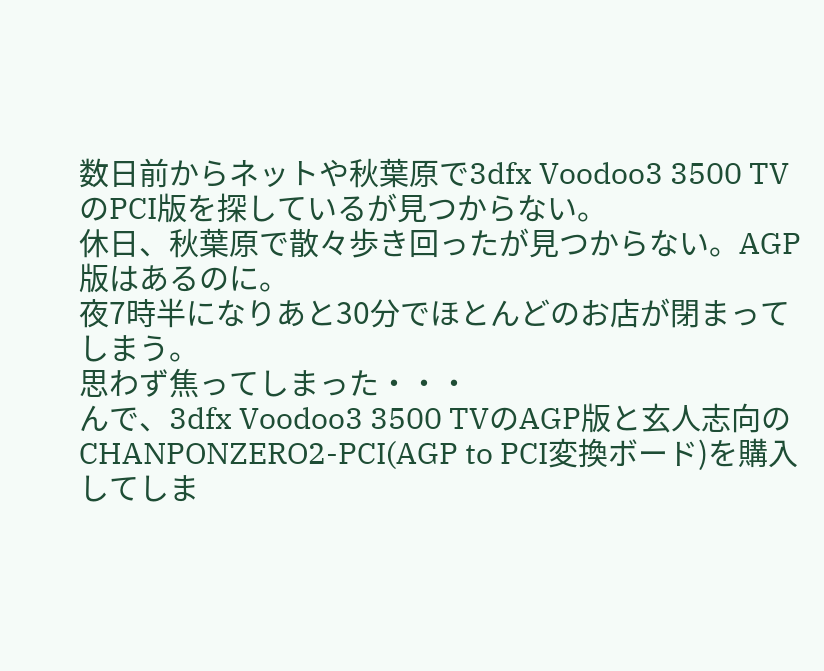数日前からネットや秋葉原で3dfx Voodoo3 3500 TVのPCI版を探しているが見つからない。
休日、秋葉原で散々歩き回ったが見つからない。AGP版はあるのに。
夜7時半になりあと30分でほとんどのお店が閉まってしまう。
思わず焦ってしまった・・・
んで、3dfx Voodoo3 3500 TVのAGP版と玄人志向のCHANPONZERO2-PCI(AGP to PCI変換ボード)を購入してしま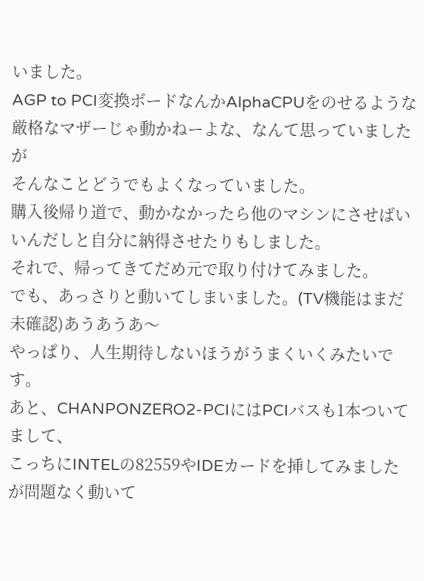いました。
AGP to PCI変換ボードなんかAlphaCPUをのせるような厳格なマザーじゃ動かねーよな、なんて思っていましたが
そんなことどうでもよくなっていました。
購入後帰り道で、動かなかったら他のマシンにさせばいいんだしと自分に納得させたりもしました。
それで、帰ってきてだめ元で取り付けてみました。
でも、あっさりと動いてしまいました。(TV機能はまだ未確認)あうあうあ〜
やっぱり、人生期待しないほうがうまくいくみたいです。
あと、CHANPONZERO2-PCIにはPCIバスも1本ついてまして、
こっちにINTELの82559やIDEカードを挿してみましたが問題なく動いて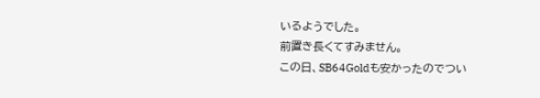いるようでした。
前置き長くてすみません。
この日、SB64Goldも安かったのでつい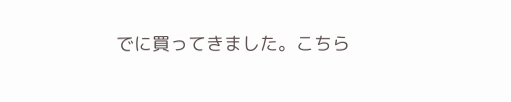でに買ってきました。こちら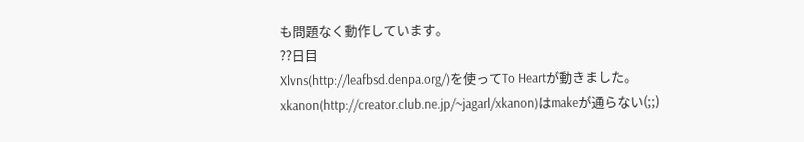も問題なく動作しています。
??日目
Xlvns(http://leafbsd.denpa.org/)を使ってTo Heartが動きました。
xkanon(http://creator.club.ne.jp/~jagarl/xkanon)はmakeが通らない(;;)